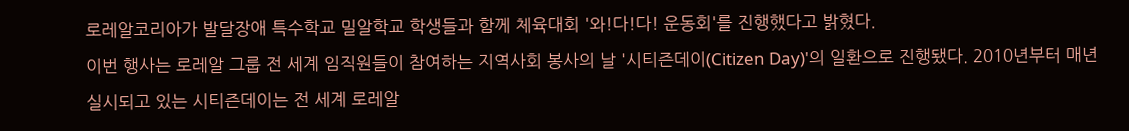로레알코리아가 발달장애 특수학교 밀알학교 학생들과 함께 체육대회 '와!다!다! 운동회'를 진행했다고 밝혔다.
이번 행사는 로레알 그룹 전 세계 임직원들이 참여하는 지역사회 봉사의 날 '시티즌데이(Citizen Day)'의 일환으로 진행됐다. 2010년부터 매년 실시되고 있는 시티즌데이는 전 세계 로레알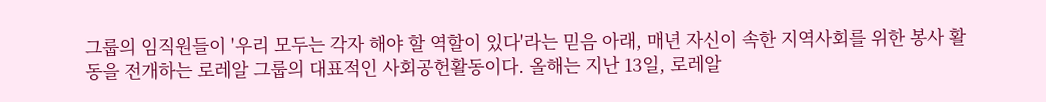그룹의 임직원들이 '우리 모두는 각자 해야 할 역할이 있다'라는 믿음 아래, 매년 자신이 속한 지역사회를 위한 봉사 활동을 전개하는 로레알 그룹의 대표적인 사회공헌활동이다. 올해는 지난 13일, 로레알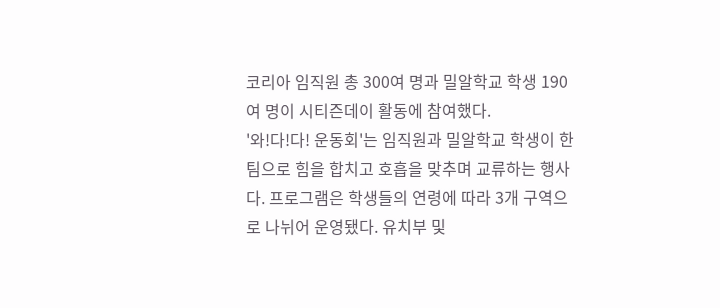코리아 임직원 총 300여 명과 밀알학교 학생 190여 명이 시티즌데이 활동에 참여했다.
'와!다!다! 운동회'는 임직원과 밀알학교 학생이 한 팀으로 힘을 합치고 호흡을 맞추며 교류하는 행사다. 프로그램은 학생들의 연령에 따라 3개 구역으로 나뉘어 운영됐다. 유치부 및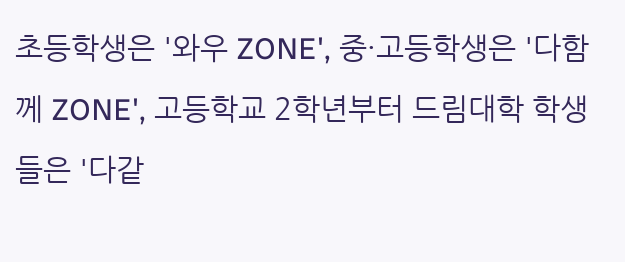초등학생은 '와우 ZONE', 중·고등학생은 '다함께 ZONE', 고등학교 2학년부터 드림대학 학생들은 '다같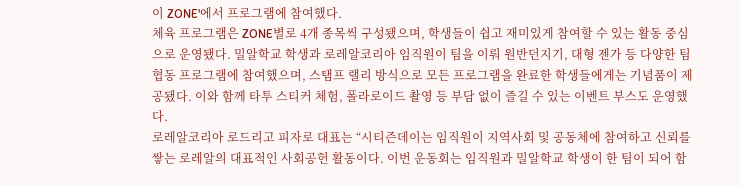이 ZONE'에서 프로그램에 참여했다.
체육 프로그램은 ZONE별로 4개 종목씩 구성됐으며, 학생들이 쉽고 재미있게 참여할 수 있는 활동 중심으로 운영됐다. 밀알학교 학생과 로레알코리아 임직원이 팀을 이뤄 원반던지기, 대형 젠가 등 다양한 팀 협동 프로그램에 참여했으며, 스탬프 랠리 방식으로 모든 프로그램을 완료한 학생들에게는 기념품이 제공됐다. 이와 함께 타투 스티커 체험, 폴라로이드 촬영 등 부담 없이 즐길 수 있는 이벤트 부스도 운영했다.
로레알코리아 로드리고 피자로 대표는 “시티즌데이는 임직원이 지역사회 및 공동체에 참여하고 신뢰를 쌓는 로레알의 대표적인 사회공헌 활동이다. 이번 운동회는 임직원과 밀알학교 학생이 한 팀이 되어 함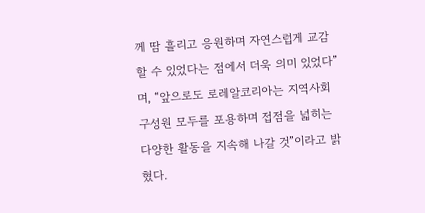께 땀 흘리고 응원하며 자연스럽게 교감할 수 있었다는 점에서 더욱 의미 있었다”며, “앞으로도 로레알코리아는 지역사회 구성원 모두를 포용하며 접점을 넓히는 다양한 활동을 지속해 나갈 것”이라고 밝혔다.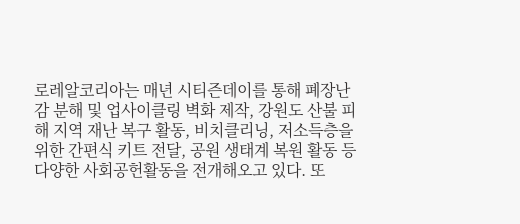로레알코리아는 매년 시티즌데이를 통해 폐장난감 분해 및 업사이클링 벽화 제작, 강원도 산불 피해 지역 재난 복구 활동, 비치클리닝, 저소득층을 위한 간편식 키트 전달, 공원 생태계 복원 활동 등 다양한 사회공헌활동을 전개해오고 있다. 또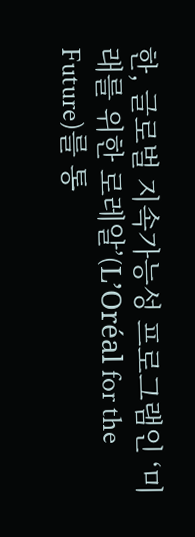한, 글로벌 지속가능성 프로그램인 ‘미래를 위한 로레알’(L’Oréal for the Future)를 통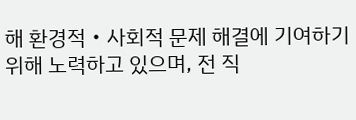해 환경적‧사회적 문제 해결에 기여하기 위해 노력하고 있으며, 전 직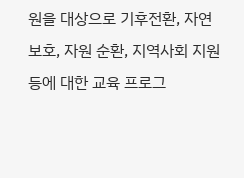원을 대상으로 기후전환, 자연보호, 자원 순환, 지역사회 지원 등에 대한 교육 프로그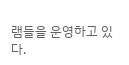램들을 운영하고 있다.